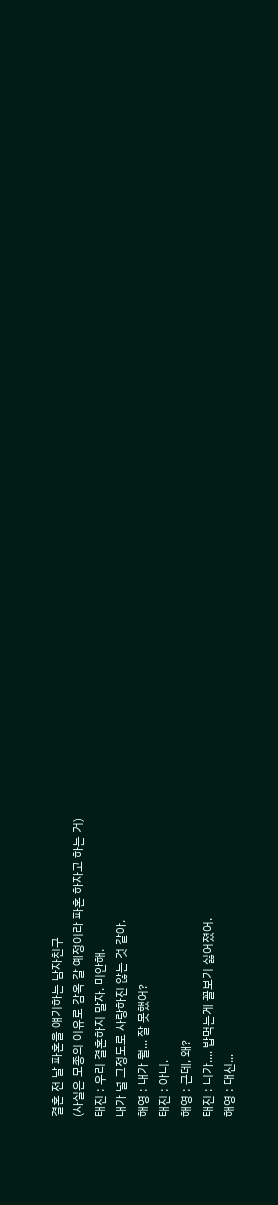결혼 전 날 파혼을 얘기하는 남자친구
(사실은 모종의 이유로 감옥 갈 예정이라 파혼 하자고 하는 거)
태진 : 우리 결혼하지 말자. 미안해.
내가 널 그정도로 사랑하진 않는 것 같아.
해영 : 내가 뭘... 잘 못했어?
태진 : 아니.
해영 : 근데, 왜?
태진 : 니가.... 밥먹는게 꼴보기 싫어졌어.
해영 : 대신...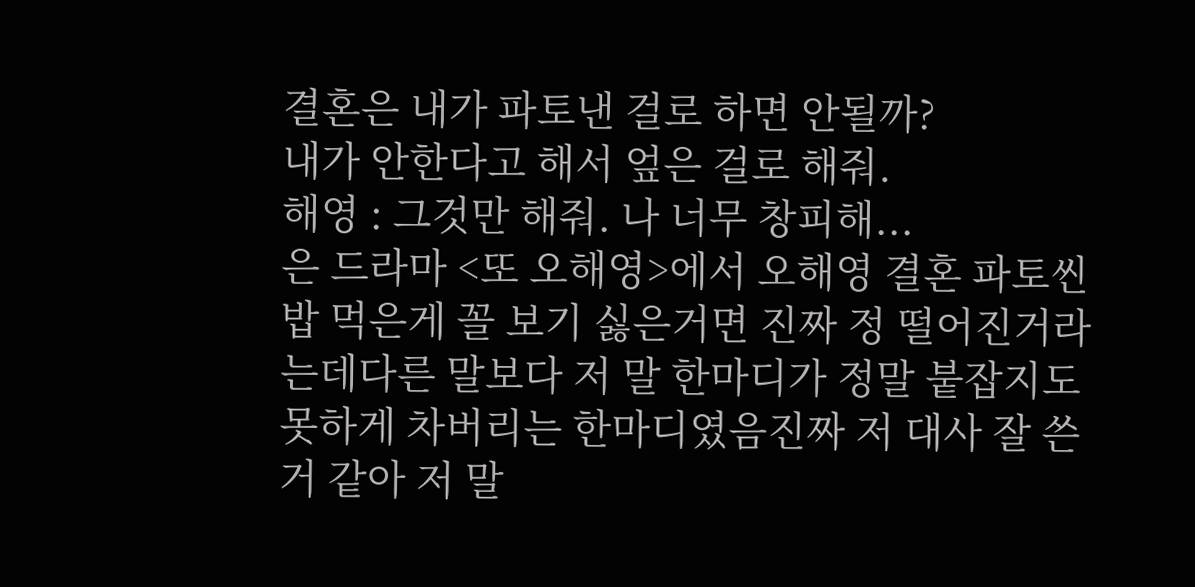결혼은 내가 파토낸 걸로 하면 안될까?
내가 안한다고 해서 엎은 걸로 해줘.
해영 : 그것만 해줘. 나 너무 창피해...
은 드라마 <또 오해영>에서 오해영 결혼 파토씬
밥 먹은게 꼴 보기 싫은거면 진짜 정 떨어진거라는데다른 말보다 저 말 한마디가 정말 붙잡지도 못하게 차버리는 한마디였음진짜 저 대사 잘 쓴 거 같아 저 말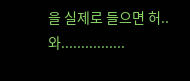을 실제로 들으면 허..와................